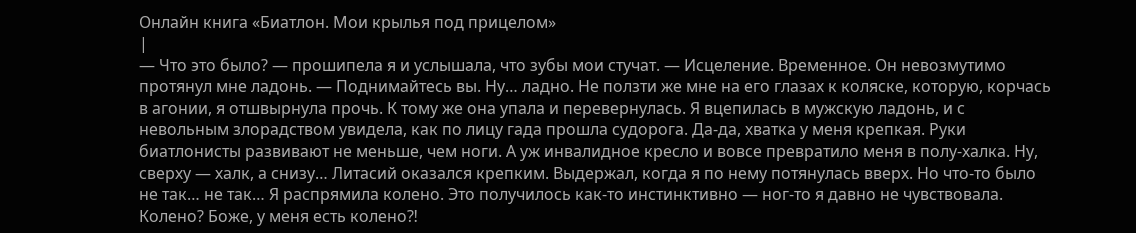Онлайн книга «Биатлон. Мои крылья под прицелом»
|
— Что это было? — прошипела я и услышала, что зубы мои стучат. — Исцеление. Временное. Он невозмутимо протянул мне ладонь. — Поднимайтесь вы. Ну… ладно. Не ползти же мне на его глазах к коляске, которую, корчась в агонии, я отшвырнула прочь. К тому же она упала и перевернулась. Я вцепилась в мужскую ладонь, и с невольным злорадством увидела, как по лицу гада прошла судорога. Да-да, хватка у меня крепкая. Руки биатлонисты развивают не меньше, чем ноги. А уж инвалидное кресло и вовсе превратило меня в полу-халка. Ну, сверху — халк, а снизу… Литасий оказался крепким. Выдержал, когда я по нему потянулась вверх. Но что-то было не так… не так… Я распрямила колено. Это получилось как-то инстинктивно — ног-то я давно не чувствовала. Колено? Боже, у меня есть колено⁈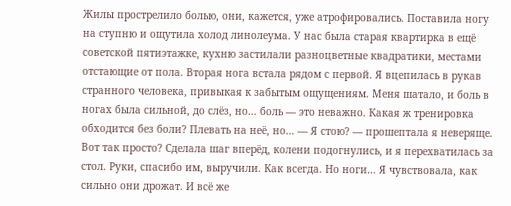Жилы прострелило болью, они, кажется, уже атрофировались. Поставила ногу на ступню и ощутила холод линолеума. У нас была старая квартирка в ещё советской пятиэтажке, кухню застилали разноцветные квадратики, местами отстающие от пола. Вторая нога встала рядом с первой. Я вцепилась в рукав странного человека, привыкая к забытым ощущениям. Меня шатало, и боль в ногах была сильной, до слёз, но… боль — это неважно. Какая ж тренировка обходится без боли? Плевать на неё, но… — Я стою? — прошептала я неверяще. Вот так просто? Сделала шаг вперёд, колени подогнулись, и я перехватилась за стол. Руки, спасибо им, выручили. Как всегда. Но ноги… Я чувствовала, как сильно они дрожат. И всё же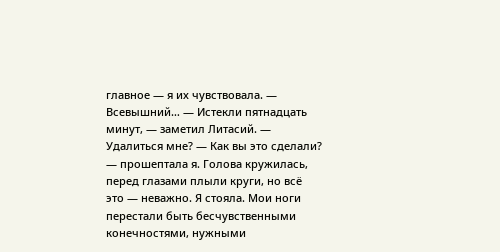главное — я их чувствовала. — Всевышний… — Истекли пятнадцать минут, — заметил Литасий. — Удалиться мне? — Как вы это сделали? — прошептала я. Голова кружилась, перед глазами плыли круги, но всё это — неважно. Я стояла. Мои ноги перестали быть бесчувственными конечностями, нужными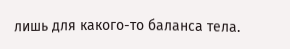лишь для какого-то баланса тела.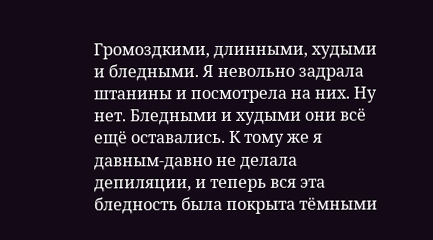Громоздкими, длинными, худыми и бледными. Я невольно задрала штанины и посмотрела на них. Ну нет. Бледными и худыми они всё ещё оставались. К тому же я давным-давно не делала депиляции, и теперь вся эта бледность была покрыта тёмными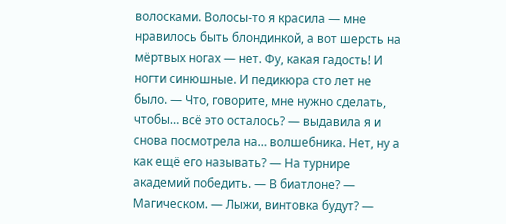волосками. Волосы-то я красила — мне нравилось быть блондинкой, а вот шерсть на мёртвых ногах — нет. Фу, какая гадость! И ногти синюшные. И педикюра сто лет не было. — Что, говорите, мне нужно сделать, чтобы… всё это осталось? — выдавила я и снова посмотрела на… волшебника. Нет, ну а как ещё его называть? — На турнире академий победить. — В биатлоне? — Магическом. — Лыжи, винтовка будут? —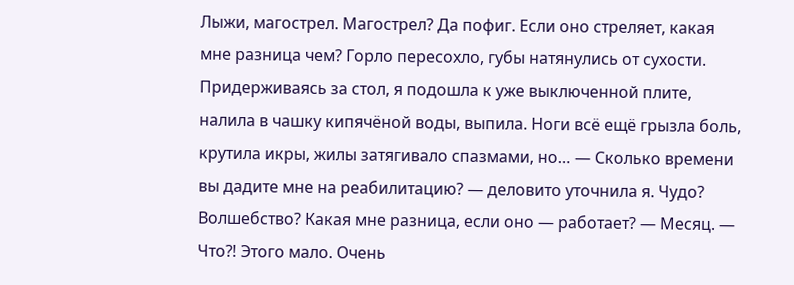Лыжи, магострел. Магострел? Да пофиг. Если оно стреляет, какая мне разница чем? Горло пересохло, губы натянулись от сухости. Придерживаясь за стол, я подошла к уже выключенной плите, налила в чашку кипячёной воды, выпила. Ноги всё ещё грызла боль, крутила икры, жилы затягивало спазмами, но… — Сколько времени вы дадите мне на реабилитацию? — деловито уточнила я. Чудо? Волшебство? Какая мне разница, если оно — работает? — Месяц. — Что⁈ Этого мало. Очень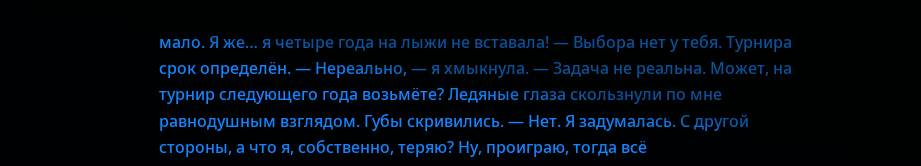мало. Я же… я четыре года на лыжи не вставала! — Выбора нет у тебя. Турнира срок определён. — Нереально, — я хмыкнула. — Задача не реальна. Может, на турнир следующего года возьмёте? Ледяные глаза скользнули по мне равнодушным взглядом. Губы скривились. — Нет. Я задумалась. С другой стороны, а что я, собственно, теряю? Ну, проиграю, тогда всё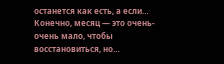останется как есть, а если… Конечно, месяц — это очень-очень мало, чтобы восстановиться, но…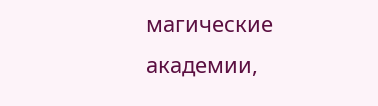магические академии,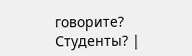говорите? Студенты? |